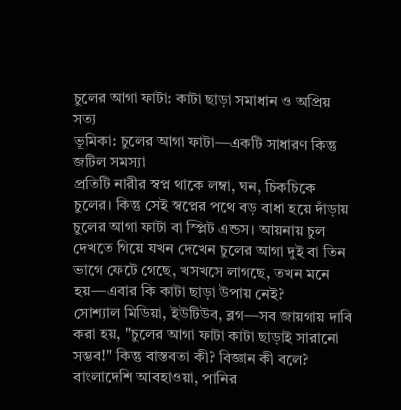চুলের আগা ফাটা: কাটা ছাড়া সমাধান ও অপ্রিয় সত্য
ভূমিকা: চুলের আগা ফাটা—একটি সাধারণ কিন্তু জটিল সমস্যা
প্রতিটি নারীর স্বপ্ন থাকে লম্বা, ঘন, চিকচিকে চুলের। কিন্তু সেই স্বপ্নের পথে বড় বাধা হয়ে দাঁড়ায় চুলের আগা ফাটা বা স্প্লিট এন্ডস। আয়নায় চুল দেখতে গিয়ে যখন দেখেন চুলের আগা দুই বা তিন ভাগে ফেটে গেছে, খসখসে লাগছে, তখন মনে হয়—এবার কি কাটা ছাড়া উপায় নেই?
সোশ্যাল মিডিয়া, ইউটিউব, ব্লগ—সব জায়গায় দাবি করা হয়, "চুলের আগা ফাটা কাটা ছাড়াই সারানো সম্ভব!" কিন্তু বাস্তবতা কী? বিজ্ঞান কী বলে? বাংলাদেশি আবহাওয়া, পানির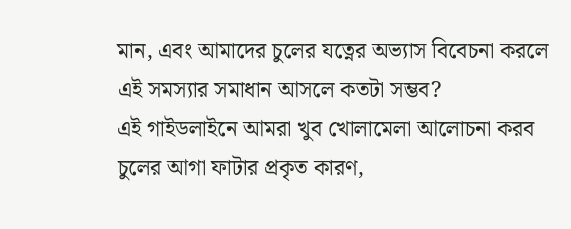মান, এবং আমাদের চুলের যত্নের অভ্যাস বিবেচনা করলে এই সমস্যার সমাধান আসলে কতটা সম্ভব?
এই গাইডলাইনে আমরা খুব খোলামেলা আলোচনা করব চুলের আগা ফাটার প্রকৃত কারণ,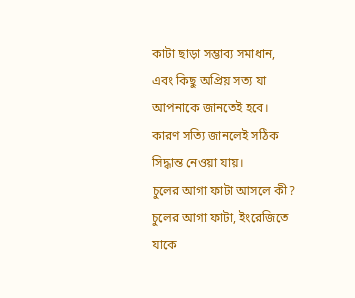কাটা ছাড়া সম্ভাব্য সমাধান, এবং কিছু অপ্রিয় সত্য যা আপনাকে জানতেই হবে। কারণ সত্যি জানলেই সঠিক সিদ্ধান্ত নেওয়া যায়।
চুলের আগা ফাটা আসলে কী?
চুলের আগা ফাটা, ইংরেজিতে যাকে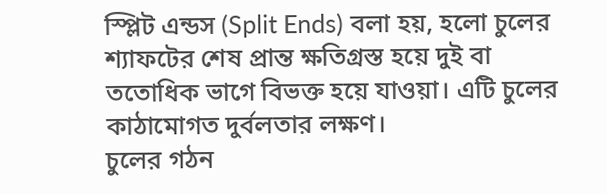স্প্লিট এন্ডস (Split Ends) বলা হয়, হলো চুলের শ্যাফটের শেষ প্রান্ত ক্ষতিগ্রস্ত হয়ে দুই বা ততোধিক ভাগে বিভক্ত হয়ে যাওয়া। এটি চুলের কাঠামোগত দুর্বলতার লক্ষণ।
চুলের গঠন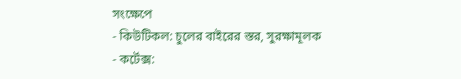সংক্ষেপে
- কিউটিকল: চুলের বাইরের স্তর, সুরক্ষামূলক
- কর্টেক্স: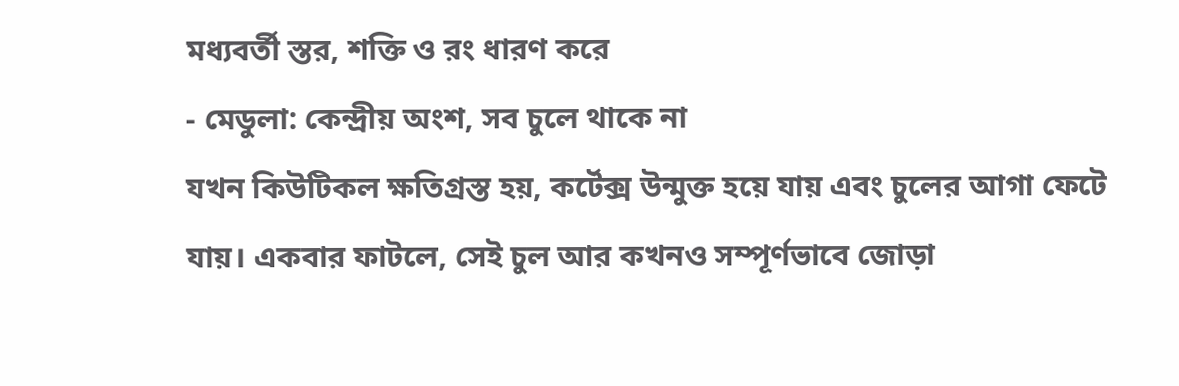মধ্যবর্তী স্তর, শক্তি ও রং ধারণ করে
- মেডুলা: কেন্দ্রীয় অংশ, সব চুলে থাকে না
যখন কিউটিকল ক্ষতিগ্রস্ত হয়, কর্টেক্স উন্মুক্ত হয়ে যায় এবং চুলের আগা ফেটে যায়। একবার ফাটলে, সেই চুল আর কখনও সম্পূর্ণভাবে জোড়া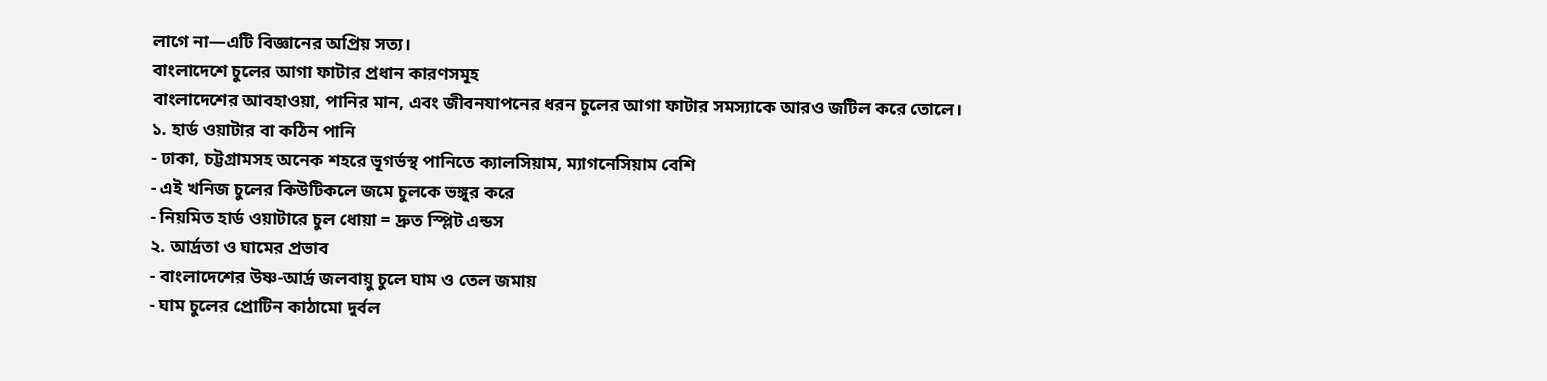লাগে না—এটি বিজ্ঞানের অপ্রিয় সত্য।
বাংলাদেশে চুলের আগা ফাটার প্রধান কারণসমূহ
বাংলাদেশের আবহাওয়া, পানির মান, এবং জীবনযাপনের ধরন চুলের আগা ফাটার সমস্যাকে আরও জটিল করে তোলে।
১. হার্ড ওয়াটার বা কঠিন পানি
- ঢাকা, চট্টগ্রামসহ অনেক শহরে ভূগর্ভস্থ পানিতে ক্যালসিয়াম, ম্যাগনেসিয়াম বেশি
- এই খনিজ চুলের কিউটিকলে জমে চুলকে ভঙ্গুর করে
- নিয়মিত হার্ড ওয়াটারে চুল ধোয়া = দ্রুত স্প্লিট এন্ডস
২. আর্দ্রতা ও ঘামের প্রভাব
- বাংলাদেশের উষ্ণ-আর্দ্র জলবায়ু চুলে ঘাম ও তেল জমায়
- ঘাম চুলের প্রোটিন কাঠামো দুর্বল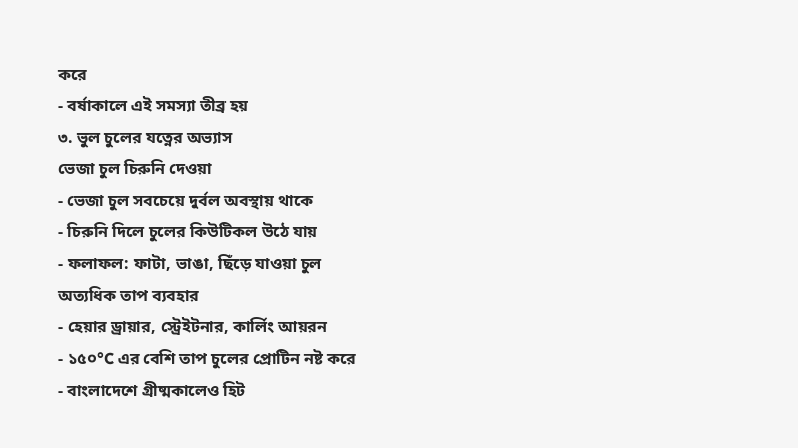করে
- বর্ষাকালে এই সমস্যা তীব্র হয়
৩. ভুল চুলের যত্নের অভ্যাস
ভেজা চুল চিরুনি দেওয়া
- ভেজা চুল সবচেয়ে দুর্বল অবস্থায় থাকে
- চিরুনি দিলে চুলের কিউটিকল উঠে যায়
- ফলাফল: ফাটা, ভাঙা, ছিঁড়ে যাওয়া চুল
অত্যধিক তাপ ব্যবহার
- হেয়ার ড্রায়ার, স্ট্রেইটনার, কার্লিং আয়রন
- ১৫০°C এর বেশি তাপ চুলের প্রোটিন নষ্ট করে
- বাংলাদেশে গ্রীষ্মকালেও হিট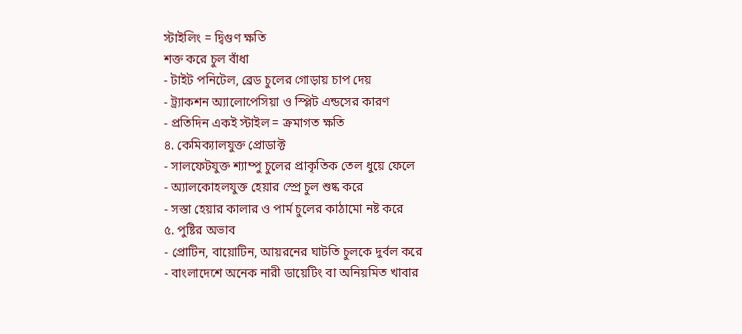স্টাইলিং = দ্বিগুণ ক্ষতি
শক্ত করে চুল বাঁধা
- টাইট পনিটেল, ব্রেড চুলের গোড়ায় চাপ দেয়
- ট্র্যাকশন অ্যালোপেসিয়া ও স্প্লিট এন্ডসের কারণ
- প্রতিদিন একই স্টাইল = ক্রমাগত ক্ষতি
৪. কেমিক্যালযুক্ত প্রোডাক্ট
- সালফেটযুক্ত শ্যাম্পু চুলের প্রাকৃতিক তেল ধুয়ে ফেলে
- অ্যালকোহলযুক্ত হেয়ার স্প্রে চুল শুষ্ক করে
- সস্তা হেয়ার কালার ও পার্ম চুলের কাঠামো নষ্ট করে
৫. পুষ্টির অভাব
- প্রোটিন, বায়োটিন, আয়রনের ঘাটতি চুলকে দুর্বল করে
- বাংলাদেশে অনেক নারী ডায়েটিং বা অনিয়মিত খাবার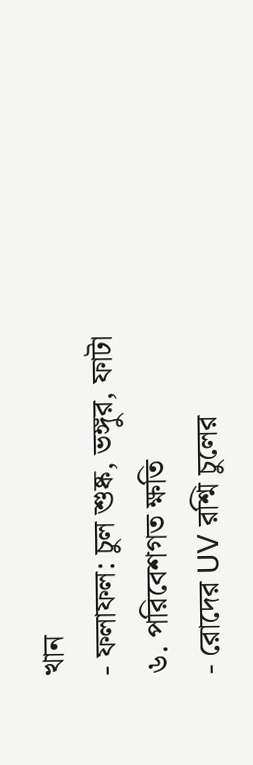খান
- ফলাফল: চুল শুষ্ক, ভঙ্গুর, ফাটা
৬. পরিবেশগত ক্ষতি
- রোদের UV রশ্মি চুলের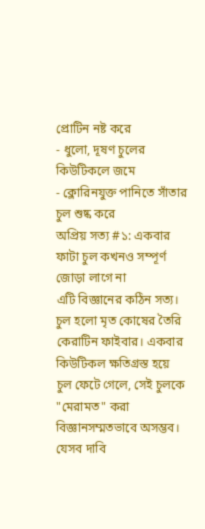প্রোটিন নষ্ট করে
- ধুলো, দূষণ চুলের কিউটিকলে জমে
- ক্লোরিনযুক্ত পানিতে সাঁতার চুল শুষ্ক করে
অপ্রিয় সত্য #১: একবার ফাটা চুল কখনও সম্পূর্ণ জোড়া লাগে না
এটি বিজ্ঞানের কঠিন সত্য। চুল হলো মৃত কোষের তৈরি কেরাটিন ফাইবার। একবার কিউটিকল ক্ষতিগ্রস্ত হয়ে চুল ফেটে গেলে, সেই চুলকে "মেরামত" করা বিজ্ঞানসম্মতভাবে অসম্ভব।
যেসব দাবি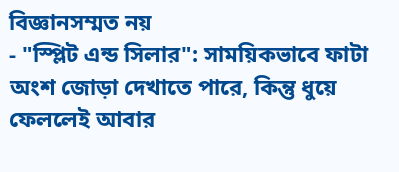বিজ্ঞানসম্মত নয়
- "স্প্লিট এন্ড সিলার": সাময়িকভাবে ফাটা অংশ জোড়া দেখাতে পারে, কিন্তু ধুয়ে ফেললেই আবার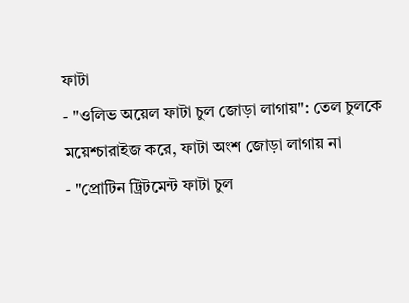ফাটা
- "ওলিভ অয়েল ফাটা চুল জোড়া লাগায়": তেল চুলকে ময়েশ্চারাইজ করে, ফাটা অংশ জোড়া লাগায় না
- "প্রোটিন ট্রিটমেন্ট ফাটা চুল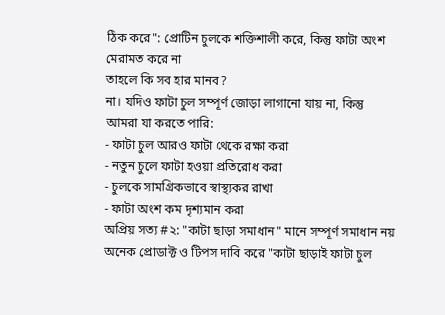ঠিক করে": প্রোটিন চুলকে শক্তিশালী করে, কিন্তু ফাটা অংশ মেরামত করে না
তাহলে কি সব হার মানব?
না। যদিও ফাটা চুল সম্পূর্ণ জোড়া লাগানো যায় না, কিন্তু আমরা যা করতে পারি:
- ফাটা চুল আরও ফাটা থেকে রক্ষা করা
- নতুন চুলে ফাটা হওয়া প্রতিরোধ করা
- চুলকে সামগ্রিকভাবে স্বাস্থ্যকর রাখা
- ফাটা অংশ কম দৃশ্যমান করা
অপ্রিয় সত্য #২: "কাটা ছাড়া সমাধান" মানে সম্পূর্ণ সমাধান নয়
অনেক প্রোডাক্ট ও টিপস দাবি করে "কাটা ছাড়াই ফাটা চুল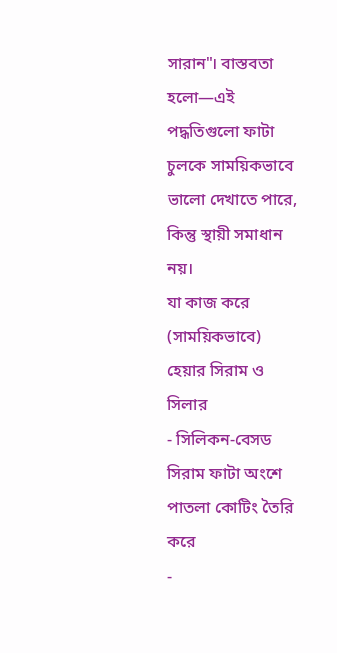সারান"। বাস্তবতা হলো—এই পদ্ধতিগুলো ফাটা চুলকে সাময়িকভাবে ভালো দেখাতে পারে, কিন্তু স্থায়ী সমাধান নয়।
যা কাজ করে (সাময়িকভাবে)
হেয়ার সিরাম ও সিলার
- সিলিকন-বেসড সিরাম ফাটা অংশে পাতলা কোটিং তৈরি করে
-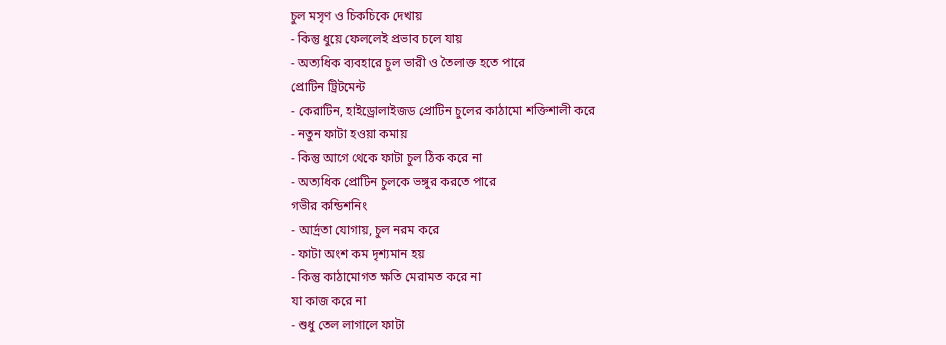চুল মসৃণ ও চিকচিকে দেখায়
- কিন্তু ধুয়ে ফেললেই প্রভাব চলে যায়
- অত্যধিক ব্যবহারে চুল ভারী ও তৈলাক্ত হতে পারে
প্রোটিন ট্রিটমেন্ট
- কেরাটিন, হাইড্রোলাইজড প্রোটিন চুলের কাঠামো শক্তিশালী করে
- নতুন ফাটা হওয়া কমায়
- কিন্তু আগে থেকে ফাটা চুল ঠিক করে না
- অত্যধিক প্রোটিন চুলকে ভঙ্গুর করতে পারে
গভীর কন্ডিশনিং
- আর্দ্রতা যোগায়, চুল নরম করে
- ফাটা অংশ কম দৃশ্যমান হয়
- কিন্তু কাঠামোগত ক্ষতি মেরামত করে না
যা কাজ করে না
- শুধু তেল লাগালে ফাটা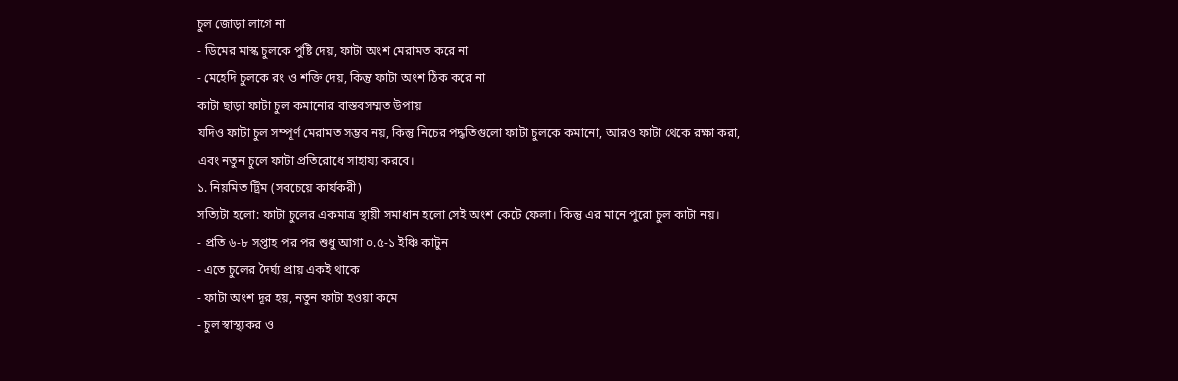চুল জোড়া লাগে না
- ডিমের মাস্ক চুলকে পুষ্টি দেয়, ফাটা অংশ মেরামত করে না
- মেহেদি চুলকে রং ও শক্তি দেয়, কিন্তু ফাটা অংশ ঠিক করে না
কাটা ছাড়া ফাটা চুল কমানোর বাস্তবসম্মত উপায়
যদিও ফাটা চুল সম্পূর্ণ মেরামত সম্ভব নয়, কিন্তু নিচের পদ্ধতিগুলো ফাটা চুলকে কমানো, আরও ফাটা থেকে রক্ষা করা, এবং নতুন চুলে ফাটা প্রতিরোধে সাহায্য করবে।
১. নিয়মিত ট্রিম (সবচেয়ে কার্যকরী)
সত্যিটা হলো: ফাটা চুলের একমাত্র স্থায়ী সমাধান হলো সেই অংশ কেটে ফেলা। কিন্তু এর মানে পুরো চুল কাটা নয়।
- প্রতি ৬-৮ সপ্তাহ পর পর শুধু আগা ০.৫-১ ইঞ্চি কাটুন
- এতে চুলের দৈর্ঘ্য প্রায় একই থাকে
- ফাটা অংশ দূর হয়, নতুন ফাটা হওয়া কমে
- চুল স্বাস্থ্যকর ও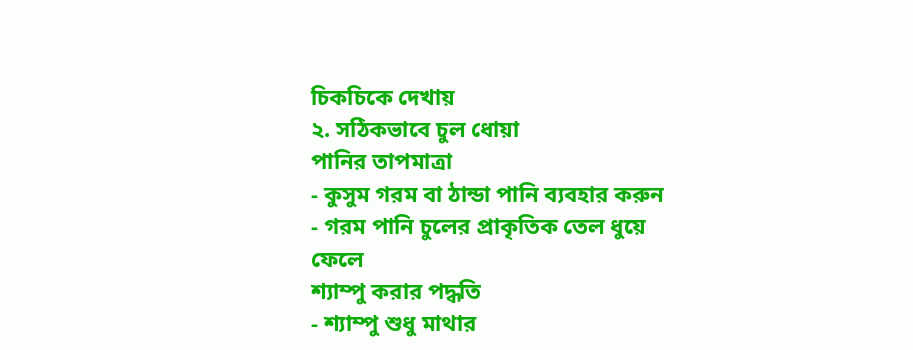চিকচিকে দেখায়
২. সঠিকভাবে চুল ধোয়া
পানির তাপমাত্রা
- কুসুম গরম বা ঠান্ডা পানি ব্যবহার করুন
- গরম পানি চুলের প্রাকৃতিক তেল ধুয়ে ফেলে
শ্যাম্পু করার পদ্ধতি
- শ্যাম্পু শুধু মাথার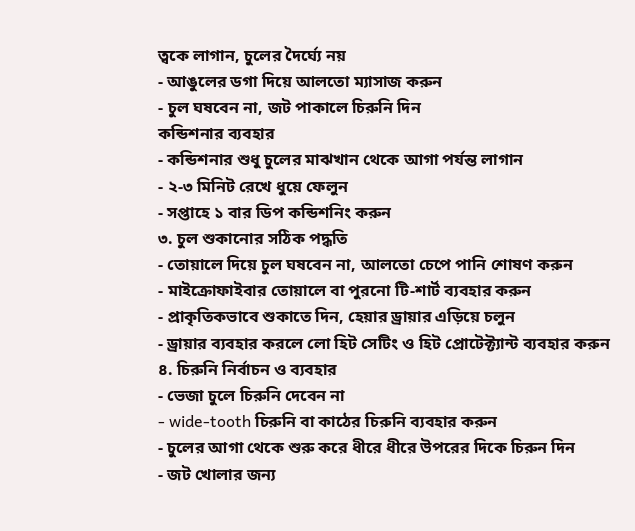ত্বকে লাগান, চুলের দৈর্ঘ্যে নয়
- আঙুলের ডগা দিয়ে আলতো ম্যাসাজ করুন
- চুল ঘষবেন না, জট পাকালে চিরুনি দিন
কন্ডিশনার ব্যবহার
- কন্ডিশনার শুধু চুলের মাঝখান থেকে আগা পর্যন্ত লাগান
- ২-৩ মিনিট রেখে ধুয়ে ফেলুন
- সপ্তাহে ১ বার ডিপ কন্ডিশনিং করুন
৩. চুল শুকানোর সঠিক পদ্ধতি
- তোয়ালে দিয়ে চুল ঘষবেন না, আলতো চেপে পানি শোষণ করুন
- মাইক্রোফাইবার তোয়ালে বা পুরনো টি-শার্ট ব্যবহার করুন
- প্রাকৃতিকভাবে শুকাতে দিন, হেয়ার ড্রায়ার এড়িয়ে চলুন
- ড্রায়ার ব্যবহার করলে লো হিট সেটিং ও হিট প্রোটেক্ট্যান্ট ব্যবহার করুন
৪. চিরুনি নির্বাচন ও ব্যবহার
- ভেজা চুলে চিরুনি দেবেন না
- wide-tooth চিরুনি বা কাঠের চিরুনি ব্যবহার করুন
- চুলের আগা থেকে শুরু করে ধীরে ধীরে উপরের দিকে চিরুন দিন
- জট খোলার জন্য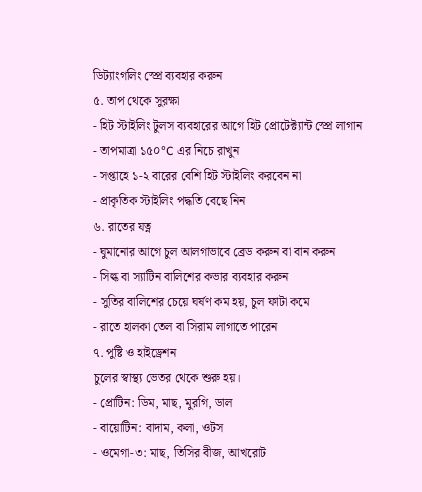ডিট্যাংগলিং স্প্রে ব্যবহার করুন
৫. তাপ থেকে সুরক্ষা
- হিট স্টাইলিং টুলস ব্যবহারের আগে হিট প্রোটেক্ট্যান্ট স্প্রে লাগান
- তাপমাত্রা ১৫০°C এর নিচে রাখুন
- সপ্তাহে ১-২ বারের বেশি হিট স্টাইলিং করবেন না
- প্রাকৃতিক স্টাইলিং পদ্ধতি বেছে নিন
৬. রাতের যত্ন
- ঘুমানোর আগে চুল আলগাভাবে ব্রেড করুন বা বান করুন
- সিল্ক বা স্যাটিন বালিশের কভার ব্যবহার করুন
- সুতির বালিশের চেয়ে ঘর্ষণ কম হয়, চুল ফাটা কমে
- রাতে হালকা তেল বা সিরাম লাগাতে পারেন
৭. পুষ্টি ও হাইড্রেশন
চুলের স্বাস্থ্য ভেতর থেকে শুরু হয়।
- প্রোটিন: ডিম, মাছ, মুরগি, ডাল
- বায়োটিন: বাদাম, কলা, ওটস
- ওমেগা-৩: মাছ, তিসির বীজ, আখরোট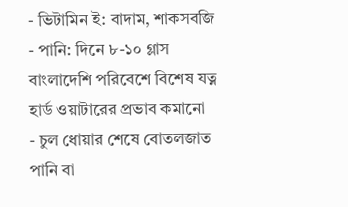- ভিটামিন ই: বাদাম, শাকসবজি
- পানি: দিনে ৮-১০ গ্লাস
বাংলাদেশি পরিবেশে বিশেষ যত্ন
হার্ড ওয়াটারের প্রভাব কমানো
- চুল ধোয়ার শেষে বোতলজাত পানি বা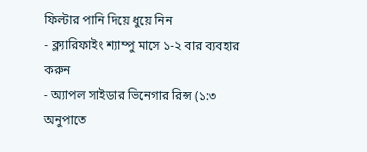ফিল্টার পানি দিয়ে ধুয়ে নিন
- ক্ল্যারিফাইং শ্যাম্পু মাসে ১-২ বার ব্যবহার করুন
- অ্যাপল সাইডার ভিনেগার রিন্স (১:৩ অনুপাতে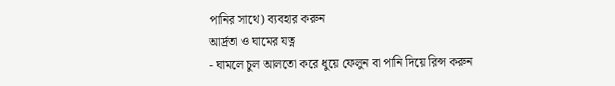পানির সাথে) ব্যবহার করুন
আর্দ্রতা ও ঘামের যত্ন
- ঘামলে চুল আলতো করে ধুয়ে ফেলুন বা পানি দিয়ে রিন্স করুন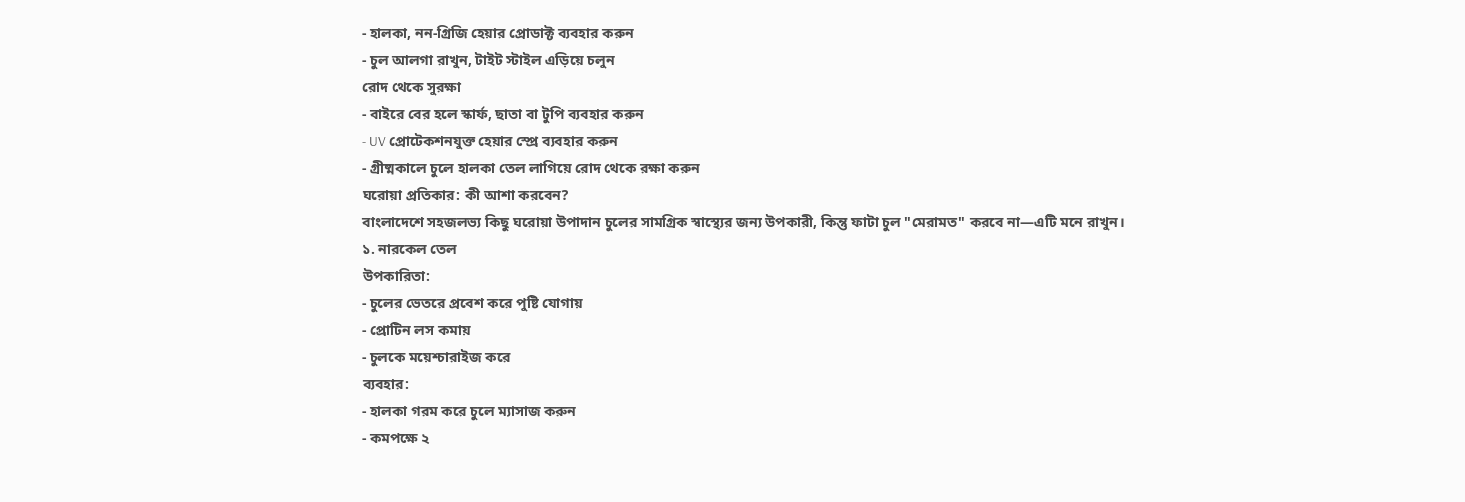- হালকা, নন-গ্রিজি হেয়ার প্রোডাক্ট ব্যবহার করুন
- চুল আলগা রাখুন, টাইট স্টাইল এড়িয়ে চলুন
রোদ থেকে সুরক্ষা
- বাইরে বের হলে স্কার্ফ, ছাতা বা টুপি ব্যবহার করুন
- UV প্রোটেকশনযুক্ত হেয়ার স্প্রে ব্যবহার করুন
- গ্রীষ্মকালে চুলে হালকা তেল লাগিয়ে রোদ থেকে রক্ষা করুন
ঘরোয়া প্রতিকার: কী আশা করবেন?
বাংলাদেশে সহজলভ্য কিছু ঘরোয়া উপাদান চুলের সামগ্রিক স্বাস্থ্যের জন্য উপকারী, কিন্তু ফাটা চুল "মেরামত" করবে না—এটি মনে রাখুন।
১. নারকেল তেল
উপকারিতা:
- চুলের ভেতরে প্রবেশ করে পুষ্টি যোগায়
- প্রোটিন লস কমায়
- চুলকে ময়েশ্চারাইজ করে
ব্যবহার:
- হালকা গরম করে চুলে ম্যাসাজ করুন
- কমপক্ষে ২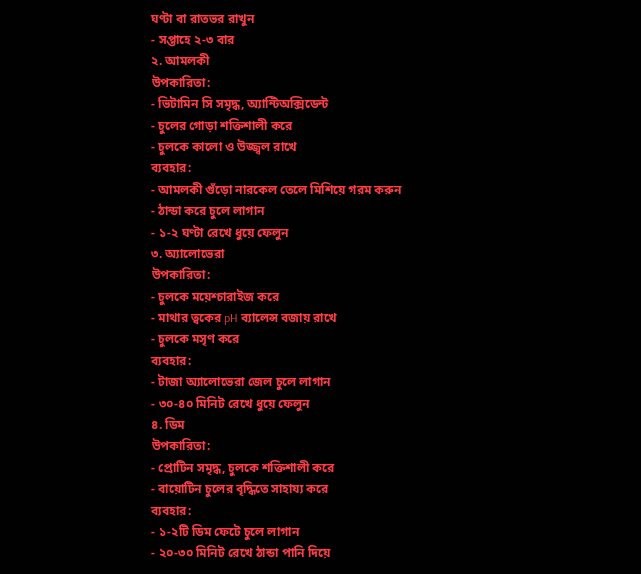ঘণ্টা বা রাতভর রাখুন
- সপ্তাহে ২-৩ বার
২. আমলকী
উপকারিতা:
- ভিটামিন সি সমৃদ্ধ, অ্যান্টিঅক্সিডেন্ট
- চুলের গোড়া শক্তিশালী করে
- চুলকে কালো ও উজ্জ্বল রাখে
ব্যবহার:
- আমলকী গুঁড়ো নারকেল তেলে মিশিয়ে গরম করুন
- ঠান্ডা করে চুলে লাগান
- ১-২ ঘণ্টা রেখে ধুয়ে ফেলুন
৩. অ্যালোভেরা
উপকারিতা:
- চুলকে ময়েশ্চারাইজ করে
- মাথার ত্বকের pH ব্যালেন্স বজায় রাখে
- চুলকে মসৃণ করে
ব্যবহার:
- টাজা অ্যালোভেরা জেল চুলে লাগান
- ৩০-৪০ মিনিট রেখে ধুয়ে ফেলুন
৪. ডিম
উপকারিতা:
- প্রোটিন সমৃদ্ধ, চুলকে শক্তিশালী করে
- বায়োটিন চুলের বৃদ্ধিতে সাহায্য করে
ব্যবহার:
- ১-২টি ডিম ফেটে চুলে লাগান
- ২০-৩০ মিনিট রেখে ঠান্ডা পানি দিয়ে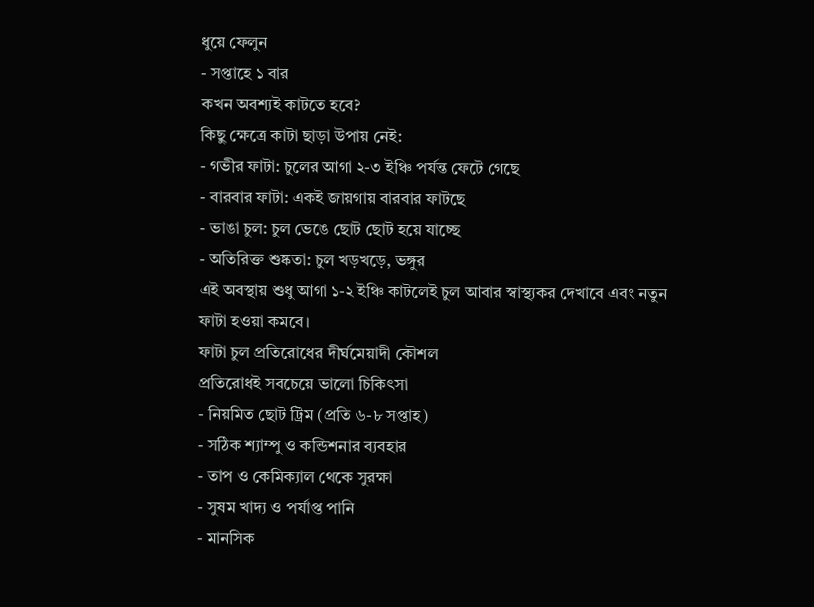ধুয়ে ফেলুন
- সপ্তাহে ১ বার
কখন অবশ্যই কাটতে হবে?
কিছু ক্ষেত্রে কাটা ছাড়া উপায় নেই:
- গভীর ফাটা: চুলের আগা ২-৩ ইঞ্চি পর্যন্ত ফেটে গেছে
- বারবার ফাটা: একই জায়গায় বারবার ফাটছে
- ভাঙা চুল: চুল ভেঙে ছোট ছোট হয়ে যাচ্ছে
- অতিরিক্ত শুষ্কতা: চুল খড়খড়ে, ভঙ্গুর
এই অবস্থায় শুধু আগা ১-২ ইঞ্চি কাটলেই চুল আবার স্বাস্থ্যকর দেখাবে এবং নতুন ফাটা হওয়া কমবে।
ফাটা চুল প্রতিরোধের দীর্ঘমেয়াদী কৌশল
প্রতিরোধই সবচেয়ে ভালো চিকিৎসা
- নিয়মিত ছোট ট্রিম (প্রতি ৬-৮ সপ্তাহ)
- সঠিক শ্যাম্পু ও কন্ডিশনার ব্যবহার
- তাপ ও কেমিক্যাল থেকে সুরক্ষা
- সুষম খাদ্য ও পর্যাপ্ত পানি
- মানসিক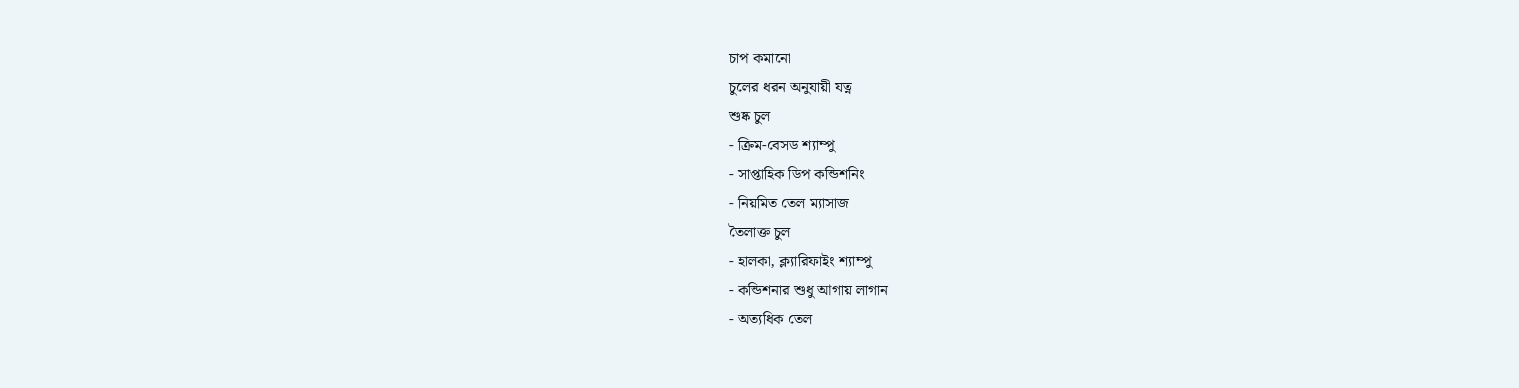চাপ কমানো
চুলের ধরন অনুযায়ী যত্ন
শুষ্ক চুল
- ক্রিম-বেসড শ্যাম্পু
- সাপ্তাহিক ডিপ কন্ডিশনিং
- নিয়মিত তেল ম্যাসাজ
তৈলাক্ত চুল
- হালকা, ক্ল্যারিফাইং শ্যাম্পু
- কন্ডিশনার শুধু আগায় লাগান
- অত্যধিক তেল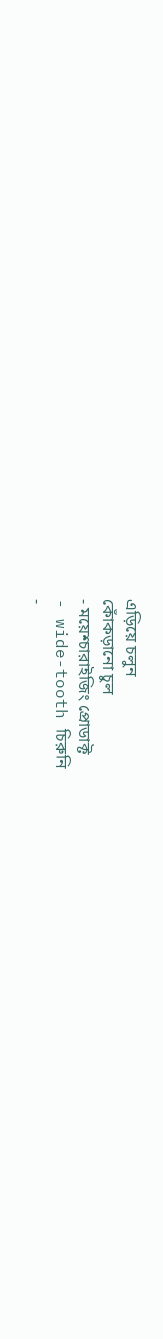এড়িয়ে চলুন
কোঁকড়ানো চুল
- ময়েশ্চারাইজিং প্রোডাক্ট
- wide-tooth চিরুনি
-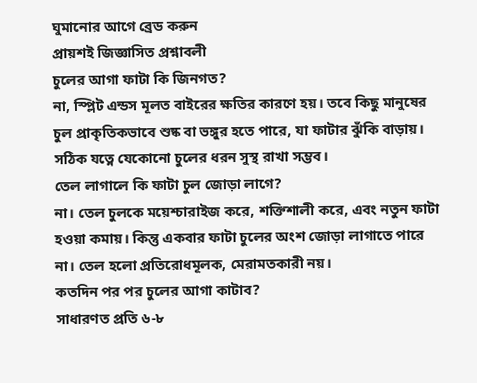ঘুমানোর আগে ব্রেড করুন
প্রায়শই জিজ্ঞাসিত প্রশ্নাবলী
চুলের আগা ফাটা কি জিনগত?
না, স্প্লিট এন্ডস মূলত বাইরের ক্ষতির কারণে হয়। তবে কিছু মানুষের চুল প্রাকৃতিকভাবে শুষ্ক বা ভঙ্গুর হতে পারে, যা ফাটার ঝুঁকি বাড়ায়। সঠিক যত্নে যেকোনো চুলের ধরন সুস্থ রাখা সম্ভব।
তেল লাগালে কি ফাটা চুল জোড়া লাগে?
না। তেল চুলকে ময়েশ্চারাইজ করে, শক্তিশালী করে, এবং নতুন ফাটা হওয়া কমায়। কিন্তু একবার ফাটা চুলের অংশ জোড়া লাগাতে পারে না। তেল হলো প্রতিরোধমূলক, মেরামতকারী নয়।
কতদিন পর পর চুলের আগা কাটাব?
সাধারণত প্রতি ৬-৮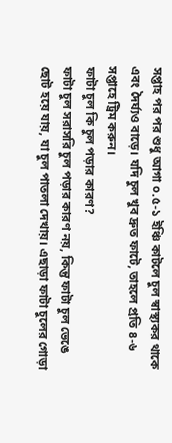সপ্তাহ পর পর শুধু আগা ০.৫-১ ইঞ্চি কাটলে চুল স্বাস্থ্যকর থাকে এবং দৈর্ঘ্যও বাড়ে। যদি চুল খুব দ্রুত ফাটে, তাহলে প্রতি ৪-৬ সপ্তাহে ট্রিম করুন।
ফাটা চুল কি চুল পড়ার কারণ?
ফাটা চুল সরাসরি চুল পড়ার কারণ নয়, কিন্তু ফাটা চুল ভেঙে ছোট হয়ে যায়, যা চুল পাতলা দেখায়। এছাড়া ফাটা চুলের গোড়া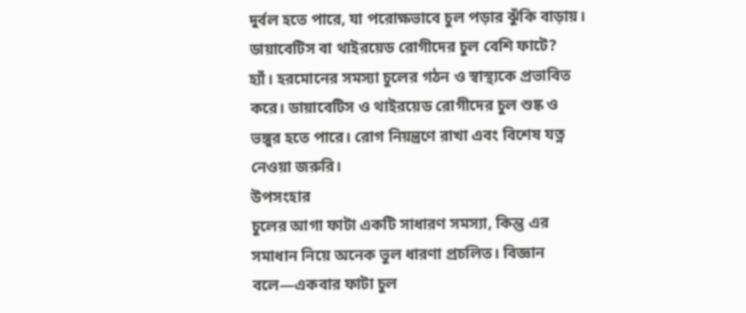দুর্বল হতে পারে, যা পরোক্ষভাবে চুল পড়ার ঝুঁকি বাড়ায়।
ডায়াবেটিস বা থাইরয়েড রোগীদের চুল বেশি ফাটে?
হ্যাঁ। হরমোনের সমস্যা চুলের গঠন ও স্বাস্থ্যকে প্রভাবিত করে। ডায়াবেটিস ও থাইরয়েড রোগীদের চুল শুষ্ক ও ভঙ্গুর হতে পারে। রোগ নিয়ন্ত্রণে রাখা এবং বিশেষ যত্ন নেওয়া জরুরি।
উপসংহার
চুলের আগা ফাটা একটি সাধারণ সমস্যা, কিন্তু এর সমাধান নিয়ে অনেক ভুল ধারণা প্রচলিত। বিজ্ঞান বলে—একবার ফাটা চুল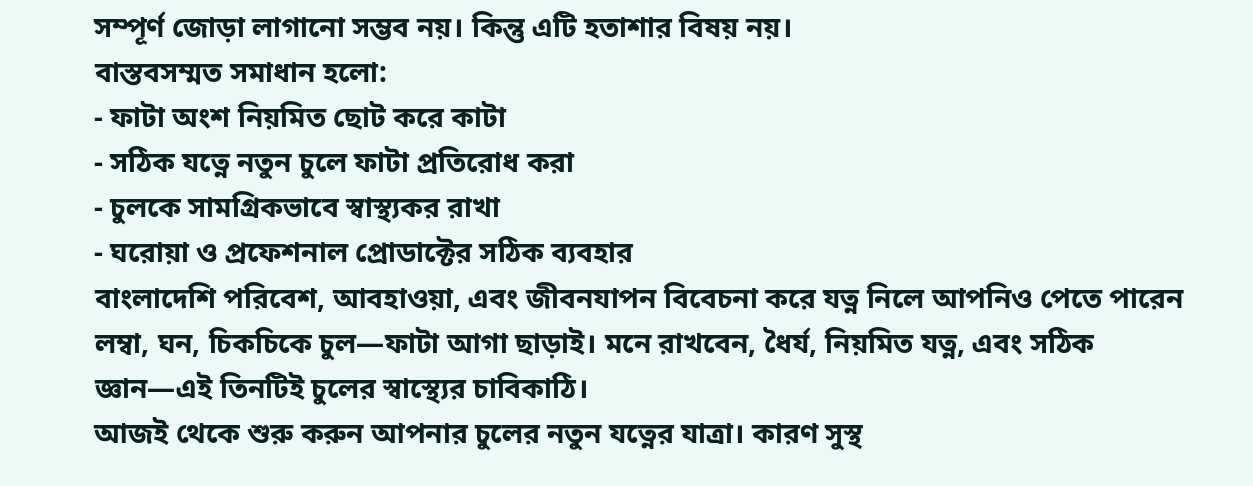সম্পূর্ণ জোড়া লাগানো সম্ভব নয়। কিন্তু এটি হতাশার বিষয় নয়।
বাস্তবসম্মত সমাধান হলো:
- ফাটা অংশ নিয়মিত ছোট করে কাটা
- সঠিক যত্নে নতুন চুলে ফাটা প্রতিরোধ করা
- চুলকে সামগ্রিকভাবে স্বাস্থ্যকর রাখা
- ঘরোয়া ও প্রফেশনাল প্রোডাক্টের সঠিক ব্যবহার
বাংলাদেশি পরিবেশ, আবহাওয়া, এবং জীবনযাপন বিবেচনা করে যত্ন নিলে আপনিও পেতে পারেন লম্বা, ঘন, চিকচিকে চুল—ফাটা আগা ছাড়াই। মনে রাখবেন, ধৈর্য, নিয়মিত যত্ন, এবং সঠিক জ্ঞান—এই তিনটিই চুলের স্বাস্থ্যের চাবিকাঠি।
আজই থেকে শুরু করুন আপনার চুলের নতুন যত্নের যাত্রা। কারণ সুস্থ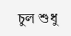চুল শুধু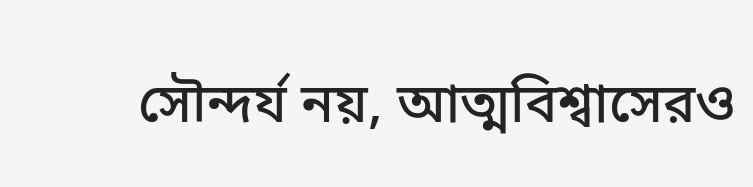সৌন্দর্য নয়, আত্মবিশ্বাসেরও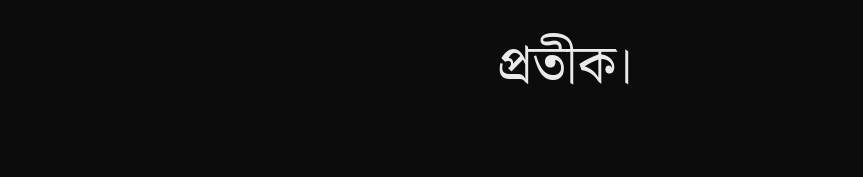প্রতীক।